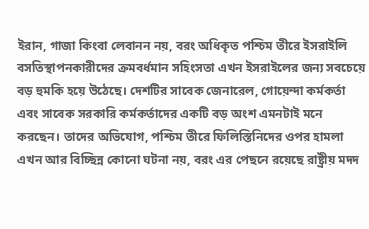ইরান, গাজা কিংবা লেবানন নয়, বরং অধিকৃত পশ্চিম তীরে ইসরাইলি বসতিস্থাপনকারীদের ক্রমবর্ধমান সহিংসতা এখন ইসরাইলের জন্য সবচেয়ে বড় হুমকি হয়ে উঠেছে। দেশটির সাবেক জেনারেল, গোয়েন্দা কর্মকর্তা এবং সাবেক সরকারি কর্মকর্তাদের একটি বড় অংশ এমনটাই মনে করছেন। তাদের অভিযোগ, পশ্চিম তীরে ফিলিস্তিনিদের ওপর হামলা এখন আর বিচ্ছিন্ন কোনো ঘটনা নয়, বরং এর পেছনে রয়েছে রাষ্ট্রীয় মদদ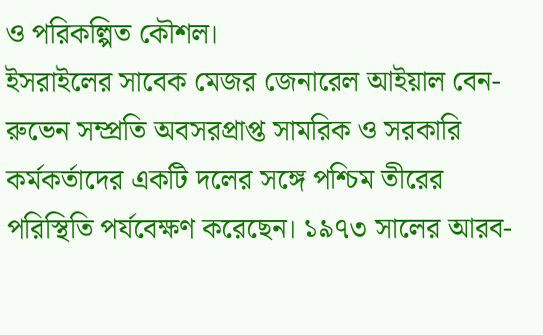ও পরিকল্পিত কৌশল।
ইসরাইলের সাবেক মেজর জেনারেল আইয়াল বেন-রুভেন সম্প্রতি অবসরপ্রাপ্ত সামরিক ও সরকারি কর্মকর্তাদের একটি দলের সঙ্গে পশ্চিম তীরের পরিস্থিতি পর্যবেক্ষণ করেছেন। ১৯৭৩ সালের আরব-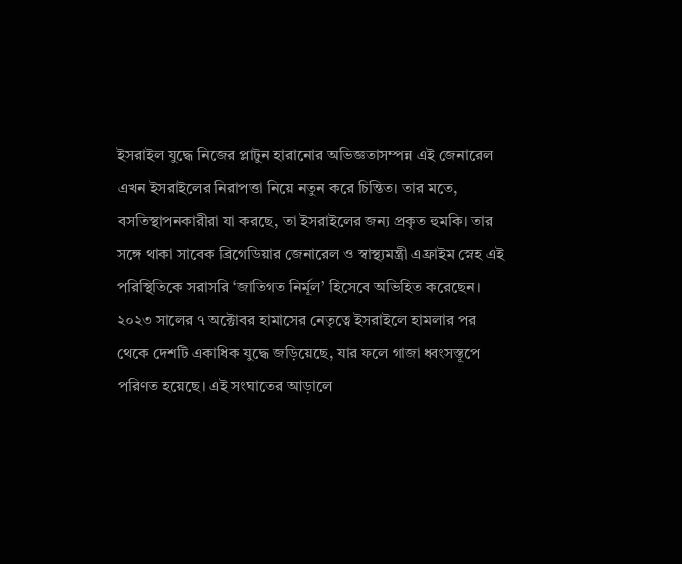ইসরাইল যুদ্ধে নিজের প্লাটুন হারানোর অভিজ্ঞতাসম্পন্ন এই জেনারেল এখন ইসরাইলের নিরাপত্তা নিয়ে নতুন করে চিন্তিত। তার মতে, বসতিস্থাপনকারীরা যা করছে, তা ইসরাইলের জন্য প্রকৃত হুমকি। তার সঙ্গে থাকা সাবেক ব্রিগেডিয়ার জেনারেল ও স্বাস্থ্যমন্ত্রী এফ্রাইম স্নেহ এই পরিস্থিতিকে সরাসরি ‘জাতিগত নির্মূল’ হিসেবে অভিহিত করেছেন।
২০২৩ সালের ৭ অক্টোবর হামাসের নেতৃত্বে ইসরাইলে হামলার পর থেকে দেশটি একাধিক যুদ্ধে জড়িয়েছে, যার ফলে গাজা ধ্বংসস্তূপে পরিণত হয়েছে। এই সংঘাতের আড়ালে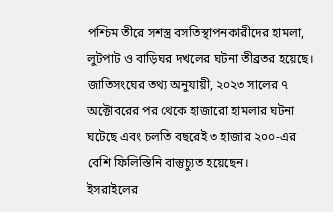পশ্চিম তীরে সশস্ত্র বসতিস্থাপনকারীদের হামলা, লুটপাট ও বাড়িঘর দখলের ঘটনা তীব্রতর হয়েছে। জাতিসংঘের তথ্য অনুযায়ী, ২০২৩ সালের ৭ অক্টোবরের পর থেকে হাজারো হামলার ঘটনা ঘটেছে এবং চলতি বছরেই ৩ হাজার ২০০-এর বেশি ফিলিস্তিনি বাস্তুচ্যুত হয়েছেন।
ইসরাইলের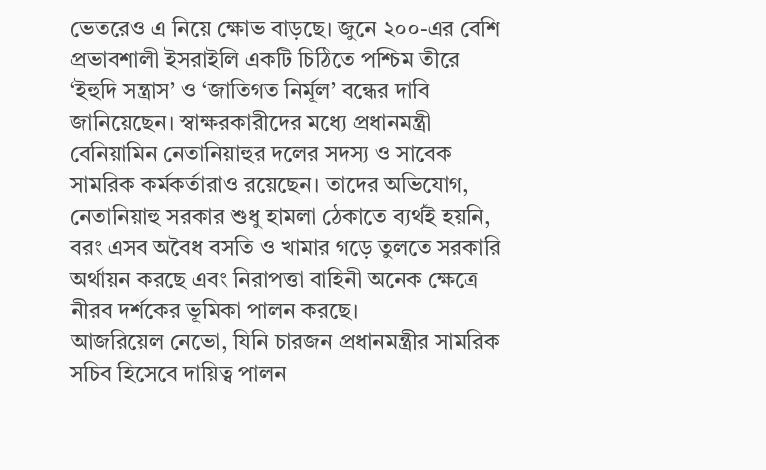ভেতরেও এ নিয়ে ক্ষোভ বাড়ছে। জুনে ২০০-এর বেশি প্রভাবশালী ইসরাইলি একটি চিঠিতে পশ্চিম তীরে ‘ইহুদি সন্ত্রাস’ ও ‘জাতিগত নির্মূল’ বন্ধের দাবি জানিয়েছেন। স্বাক্ষরকারীদের মধ্যে প্রধানমন্ত্রী বেনিয়ামিন নেতানিয়াহুর দলের সদস্য ও সাবেক সামরিক কর্মকর্তারাও রয়েছেন। তাদের অভিযোগ, নেতানিয়াহু সরকার শুধু হামলা ঠেকাতে ব্যর্থই হয়নি, বরং এসব অবৈধ বসতি ও খামার গড়ে তুলতে সরকারি অর্থায়ন করছে এবং নিরাপত্তা বাহিনী অনেক ক্ষেত্রে নীরব দর্শকের ভূমিকা পালন করছে।
আজরিয়েল নেভো, যিনি চারজন প্রধানমন্ত্রীর সামরিক সচিব হিসেবে দায়িত্ব পালন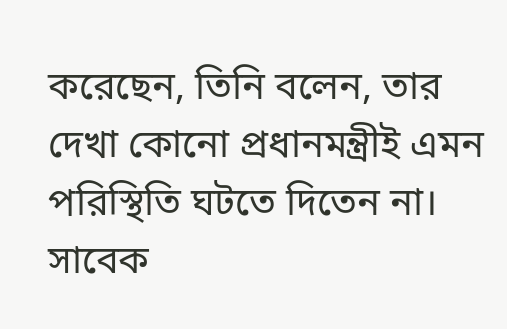করেছেন, তিনি বলেন, তার দেখা কোনো প্রধানমন্ত্রীই এমন পরিস্থিতি ঘটতে দিতেন না। সাবেক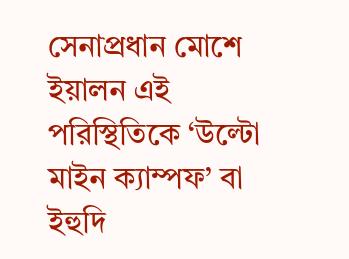সেনাপ্রধান মোশে ইয়ালন এই পরিস্থিতিকে ‘উল্টো মাইন ক্যাম্পফ’ বা ইহুদি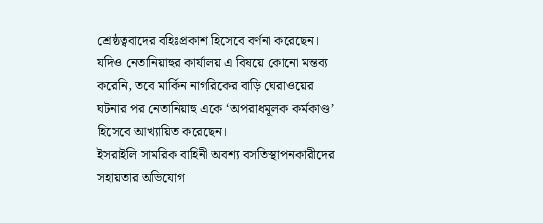শ্রেষ্ঠত্ববাদের বহিঃপ্রকাশ হিসেবে বর্ণনা করেছেন। যদিও নেতানিয়াহুর কার্যালয় এ বিষয়ে কোনো মন্তব্য করেনি, তবে মার্কিন নাগরিকের বাড়ি ঘেরাওয়ের ঘটনার পর নেতানিয়াহু একে ‘অপরাধমূলক কর্মকাণ্ড’ হিসেবে আখ্যায়িত করেছেন।
ইসরাইলি সামরিক বাহিনী অবশ্য বসতিস্থাপনকারীদের সহায়তার অভিযোগ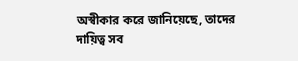অস্বীকার করে জানিয়েছে, তাদের দায়িত্ব সব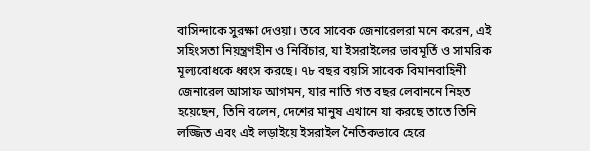বাসিন্দাকে সুরক্ষা দেওয়া। তবে সাবেক জেনারেলরা মনে করেন, এই সহিংসতা নিয়ন্ত্রণহীন ও নির্বিচার, যা ইসরাইলের ভাবমূর্তি ও সামরিক মূল্যবোধকে ধ্বংস করছে। ৭৮ বছর বয়সি সাবেক বিমানবাহিনী জেনারেল আসাফ আগমন, যার নাতি গত বছর লেবাননে নিহত হয়েছেন, তিনি বলেন, দেশের মানুষ এখানে যা করছে তাতে তিনি লজ্জিত এবং এই লড়াইয়ে ইসরাইল নৈতিকভাবে হেরে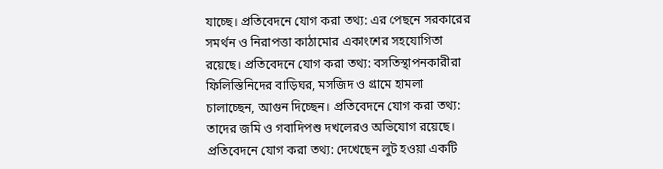যাচ্ছে। প্রতিবেদনে যোগ করা তথ্য: এর পেছনে সরকারের সমর্থন ও নিরাপত্তা কাঠামোর একাংশের সহযোগিতা রয়েছে। প্রতিবেদনে যোগ করা তথ্য: বসতিস্থাপনকারীরা ফিলিস্তিনিদের বাড়িঘর, মসজিদ ও গ্রামে হামলা চালাচ্ছেন, আগুন দিচ্ছেন। প্রতিবেদনে যোগ করা তথ্য: তাদের জমি ও গবাদিপশু দখলেরও অভিযোগ রয়েছে। প্রতিবেদনে যোগ করা তথ্য: দেখেছেন লুট হওয়া একটি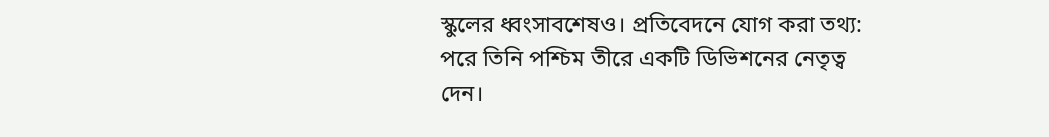স্কুলের ধ্বংসাবশেষও। প্রতিবেদনে যোগ করা তথ্য: পরে তিনি পশ্চিম তীরে একটি ডিভিশনের নেতৃত্ব দেন।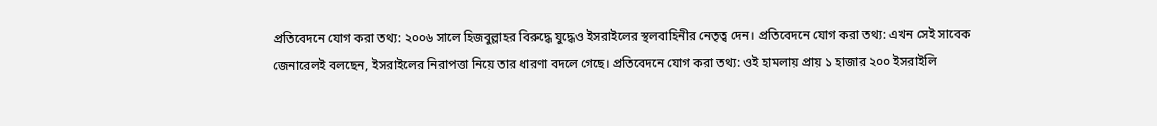প্রতিবেদনে যোগ করা তথ্য: ২০০৬ সালে হিজবুল্লাহর বিরুদ্ধে যুদ্ধেও ইসরাইলের স্থলবাহিনীর নেতৃত্ব দেন। প্রতিবেদনে যোগ করা তথ্য: এখন সেই সাবেক জেনারেলই বলছেন, ইসরাইলের নিরাপত্তা নিয়ে তার ধারণা বদলে গেছে। প্রতিবেদনে যোগ করা তথ্য: ওই হামলায় প্রায় ১ হাজার ২০০ ইসরাইলি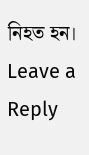নিহত হন।
Leave a Reply